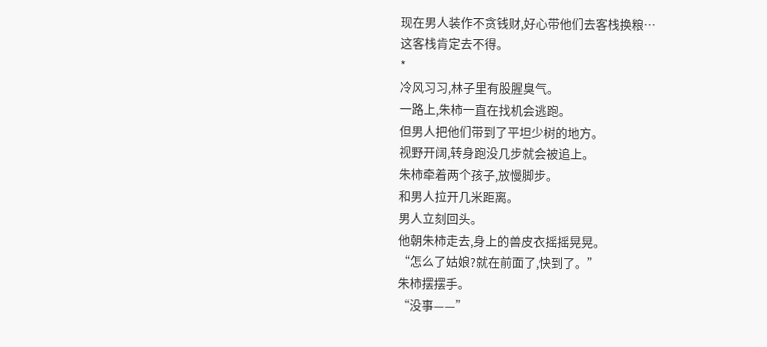现在男人装作不贪钱财,好心带他们去客栈换粮…
这客栈肯定去不得。
*
冷风习习,林子里有股腥臭气。
一路上,朱柿一直在找机会逃跑。
但男人把他们带到了平坦少树的地方。
视野开阔,转身跑没几步就会被追上。
朱柿牵着两个孩子,放慢脚步。
和男人拉开几米距离。
男人立刻回头。
他朝朱柿走去,身上的兽皮衣摇摇晃晃。
“怎么了姑娘?就在前面了,快到了。”
朱柿摆摆手。
“没事——”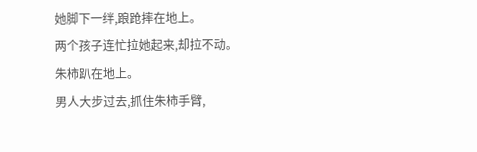她脚下一绊,踉跄摔在地上。
两个孩子连忙拉她起来,却拉不动。
朱柿趴在地上。
男人大步过去,抓住朱柿手臂,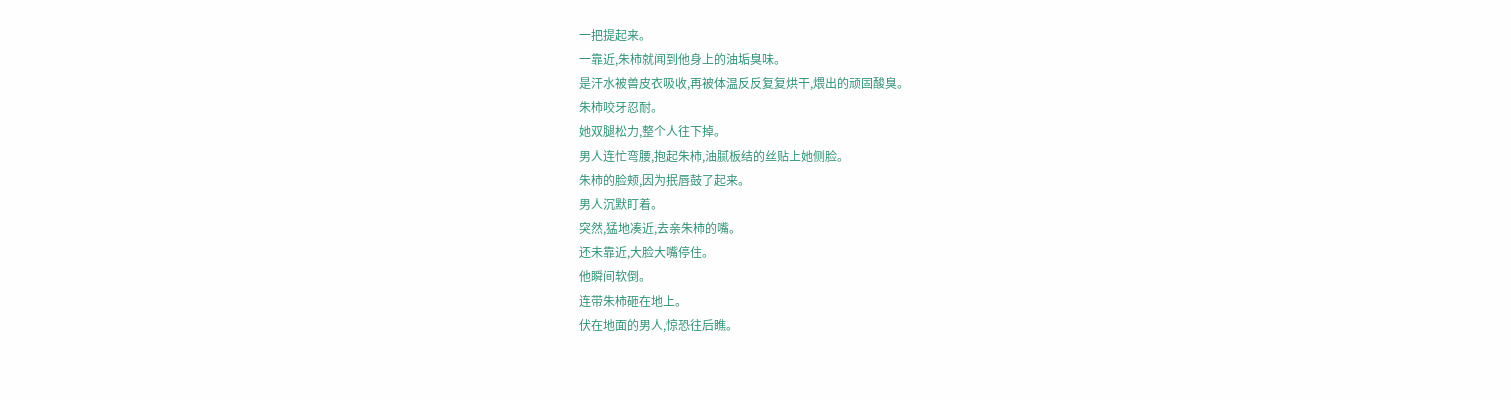一把提起来。
一靠近,朱柿就闻到他身上的油垢臭味。
是汗水被兽皮衣吸收,再被体温反反复复烘干,煨出的顽固酸臭。
朱柿咬牙忍耐。
她双腿松力,整个人往下掉。
男人连忙弯腰,抱起朱柿,油腻板结的丝贴上她侧脸。
朱柿的脸颊,因为抿唇鼓了起来。
男人沉默盯着。
突然,猛地凑近,去亲朱柿的嘴。
还未靠近,大脸大嘴停住。
他瞬间软倒。
连带朱柿砸在地上。
伏在地面的男人,惊恐往后瞧。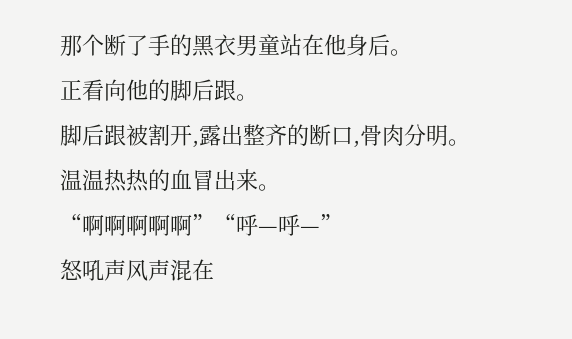那个断了手的黑衣男童站在他身后。
正看向他的脚后跟。
脚后跟被割开,露出整齐的断口,骨肉分明。
温温热热的血冒出来。
“啊啊啊啊啊”“呼—呼—”
怒吼声风声混在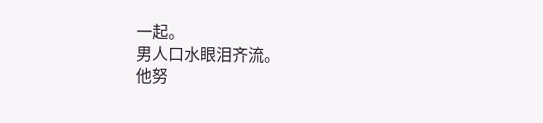一起。
男人口水眼泪齐流。
他努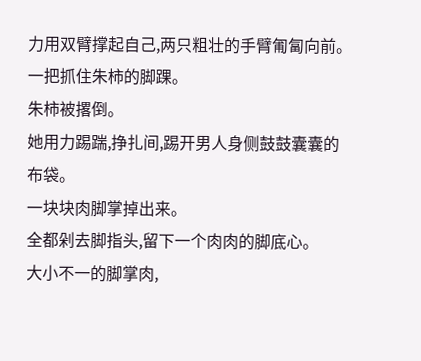力用双臂撑起自己,两只粗壮的手臂匍匐向前。
一把抓住朱柿的脚踝。
朱柿被撂倒。
她用力踢踹,挣扎间,踢开男人身侧鼓鼓囊囊的布袋。
一块块肉脚掌掉出来。
全都剁去脚指头,留下一个肉肉的脚底心。
大小不一的脚掌肉,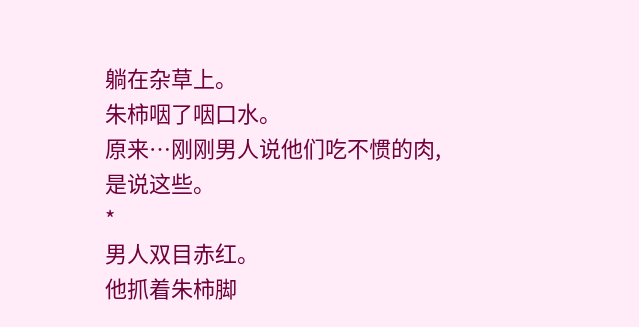躺在杂草上。
朱柿咽了咽口水。
原来…刚刚男人说他们吃不惯的肉,是说这些。
*
男人双目赤红。
他抓着朱柿脚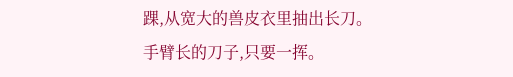踝,从宽大的兽皮衣里抽出长刀。
手臂长的刀子,只要一挥。